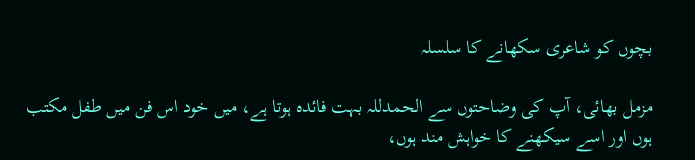بچوں کو شاعری سکھانے کا سلسلہ

مزمل بھائی، آپ کی وضاحتوں سے الحمدللہ بہت فائدہ ہوتا ہے، میں خود اس فن میں طفل مکتب ہوں اور اسے سیکھنے کا خواہش مند ہوں،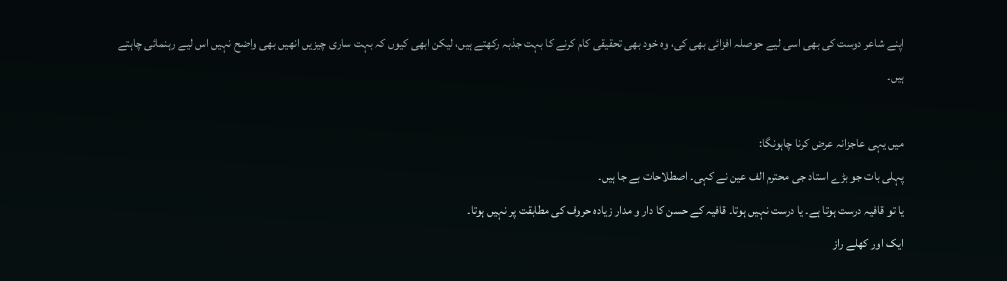اپنے شاعر دوست کی بھی اسی لیے حوصلہ افزائی بھی کی، وہ خود بھی تحقیقی کام کرنے کا بہت جذبہ رکھتے ہیں، لیکن ابھی کیوں کہ بہت ساری چیزیں انھیں بھی واضح نہیں اس لیے رہنمائی چاہتے ہیں۔

میں یہی عاجزانہ عرض کرنا چاہونگا:
پہلی بات جو بڑے استاد جی محترم الف عین نے کہی۔ اصطلاحات بے جا ہیں۔
یا تو قافیہ درست ہوتا ہے۔ یا درست نہیں ہوتا۔ قافیہ کے حسن کا دار و مدار زیادہ حروف کی مطابقت پر نہیں ہوتا۔
ایک اور کھلے راز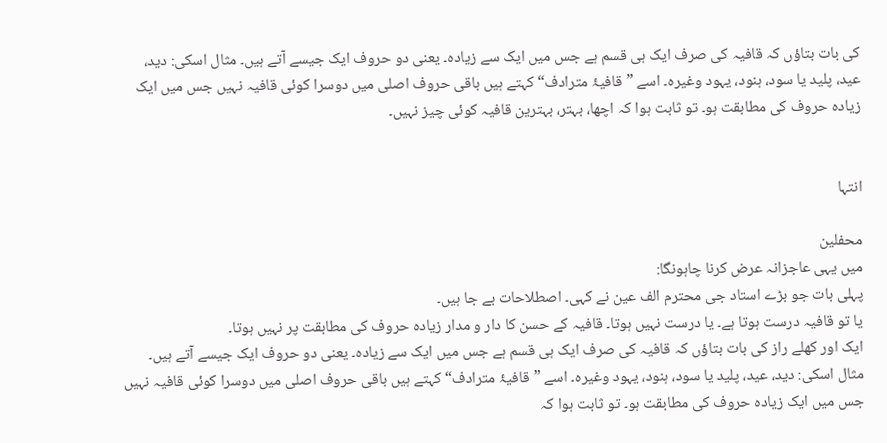کی بات بتاؤں کہ قافیہ کی صرف ایک ہی قسم ہے جس میں ایک سے زیادہ۔ یعنی دو حروف ایک جیسے آتے ہیں۔ مثال اسکی: دید، عید، پلید یا سود، ہنود، یہود وغیرہ۔ اسے ”قافیۂ مترادف“ کہتے ہیں باقی حروف اصلی میں دوسرا کوئی قافیہ نہیں جس میں ایک زیادہ حروف کی مطابقت ہو۔ تو ثابت ہوا کہ اچھا، بہتر، بہترین قافیہ کوئی چیز نہیں۔


انتہا

محفلین
میں یہی عاجزانہ عرض کرنا چاہونگا:
پہلی بات جو بڑے استاد جی محترم الف عین نے کہی۔ اصطلاحات بے جا ہیں۔
یا تو قافیہ درست ہوتا ہے۔ یا درست نہیں ہوتا۔ قافیہ کے حسن کا دار و مدار زیادہ حروف کی مطابقت پر نہیں ہوتا۔
ایک اور کھلے راز کی بات بتاؤں کہ قافیہ کی صرف ایک ہی قسم ہے جس میں ایک سے زیادہ۔ یعنی دو حروف ایک جیسے آتے ہیں۔ مثال اسکی: دید، عید، پلید یا سود، ہنود، یہود وغیرہ۔ اسے ”قافیۂ مترادف“ کہتے ہیں باقی حروف اصلی میں دوسرا کوئی قافیہ نہیں جس میں ایک زیادہ حروف کی مطابقت ہو۔ تو ثابت ہوا کہ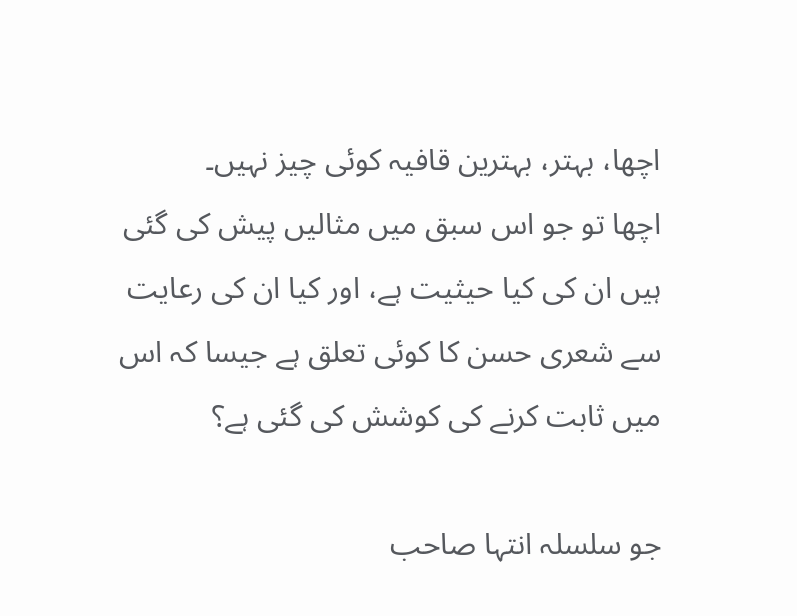اچھا، بہتر، بہترین قافیہ کوئی چیز نہیں۔
اچھا تو جو اس سبق میں مثالیں پیش کی گئی ہیں ان کی کیا حیثیت ہے، اور کیا ان کی رعایت سے شعری حسن کا کوئی تعلق ہے جیسا کہ اس میں ثابت کرنے کی کوشش کی گئی ہے؟

جو سلسلہ انتہا صاحب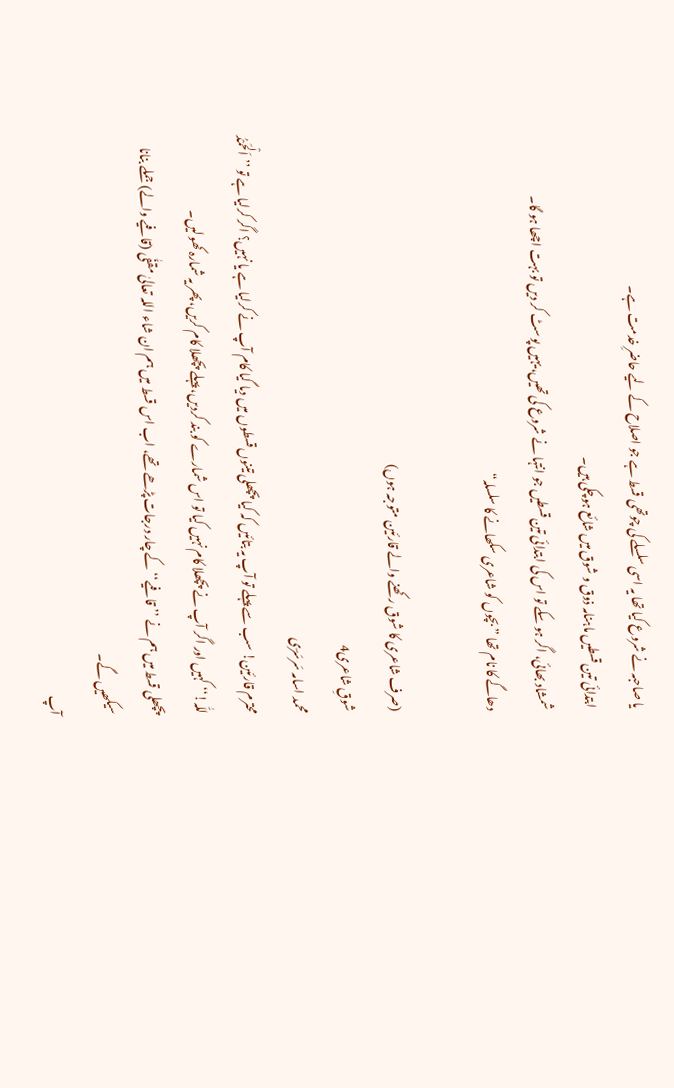یا صاحبہ نے شروع کیا تھا یہ اسی سلسلے کی چوتھی قسط ہے جو اصلاح کے لیے حاضرِ خدمت ہے۔
ابتدائی تین قسطیں ماہنامہ ذوق و شوق میں شائع ہوچکی ہیں۔
شمشاد بھائی، اگر ہو سکے تو اس کی ابتدائی تین قسطیں جو انتہا نے شروع کی تھیں، یہیں پوسٹ کر دیں تو بہت اچھا ہو گا۔
دھاگے کا نام تھا ”بچوں کو شاعری سکھانے کا سلسلہ“

(صرف شاعری کا شوق رکھنے والے قارئین متوجہ ہوں)
شوقِ شاعری4
محمد اسامہ سَرسَرؔی
محترم قارئین! سب سے پہلے تو آپ یہ بتائیں کہ کیا پچھلی تینوں قسطوں میں دیا گیا کام آپ نے کرلیا ہے یا نہیں؟ اگر کرلیا ہے تو ’’اَلْحَمْدُ للّٰہ!‘‘ کہیں اور اگر آپ نے پچھلا کام نہیں کیا تو اس شمارے کو بند کردیں، پہلے پچھلا کام کریں، پھر یہ شمارہ کھولیں۔
پچھلی قسط میں ہم نے ’’قافیے‘‘ کے چار درجات پڑھے تھے، اب اس قسط میں ہم ان شاء اللہ تعالیٰ مقفّٰی (قافیے والے) جملے بنانا سیکھیں گے۔
آپ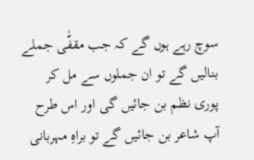سوچ رہے ہوں گے کہ جب مقفّٰی جملے بنالیں گے تو ان جملوں سے مل کر پوری نظم بن جائیں گی اور اس طرح آپ شاعر بن جائیں گے تو براہِ مہربانی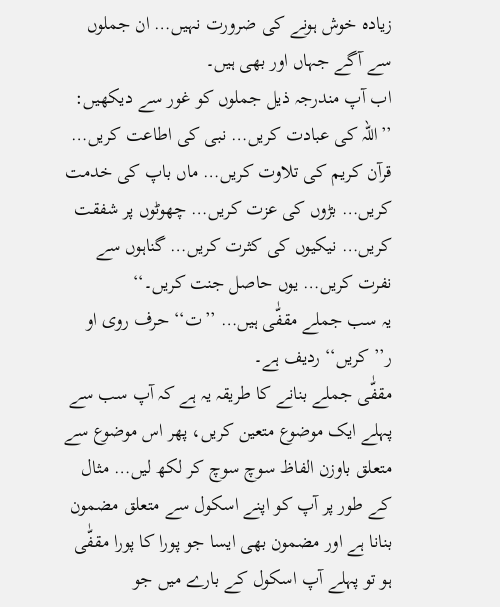زیادہ خوش ہونے کی ضرورت نہیں… ان جملوں سے آگے جہاں اور بھی ہیں۔
اب آپ مندرجہ ذیل جملوں کو غور سے دیکھیں:
’’اللہ کی عبادت کریں… نبی کی اطاعت کریں… قرآن کریم کی تلاوت کریں… ماں باپ کی خدمت کریں… بڑوں کی عزت کریں… چھوٹوں پر شفقت کریں… نیکیوں کی کثرت کریں… گناہوں سے نفرت کریں… یوں حاصل جنت کریں۔‘‘
یہ سب جملے مقفّٰی ہیں… ’’ت‘‘ حرف روی او ر’’کریں‘‘ ردیف ہے۔
مقفّٰی جملے بنانے کا طریقہ یہ ہے کہ آپ سب سے پہلے ایک موضوع متعین کریں، پھر اس موضوع سے متعلق باوزن الفاظ سوچ سوچ کر لکھ لیں… مثال کے طور پر آپ کو اپنے اسکول سے متعلق مضمون بنانا ہے اور مضمون بھی ایسا جو پورا کا پورا مقفّٰی ہو تو پہلے آپ اسکول کے بارے میں جو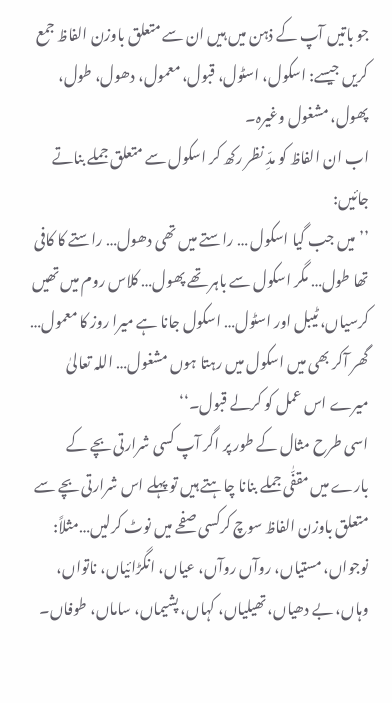جو باتیں آپ کے ذہن میں ہیں ان سے متعلق باوزن الفاظ جمع کریں جیسے: اسکول، اسٹول، قبول، معمول، دھول، طول، پھول، مشغول وغیرہ۔
اب ان الفاظ کو مدِّ نظر رکھ کر اسکول سے متعلق جملے بناتے جائیں:
’’میں جب گیا اسکول … راستے میں تھی دھول… راستے کا کافی تھا طول… مگر اسکول سے باہر تھے پھول… کلاس روم میں تھیں کرسیاں، ٹیبل اور اسٹول… اسکول جانا ہے میرا روز کا معمول… گھر آکر بھی میں اسکول میں رہتا ہوں مشغول… اللہ تعالیٰ میرے اس عمل کو کرلے قبول۔‘‘
اسی طرح مثال کے طور پر اگر آپ کسی شرارتی بچے کے بارے میں مقفّٰی جملے بنانا چاہتے ہیں تو پہلے اس شرارتی بچے سے متعلق باوزن الفاظ سوچ کرکسی صفحے میں نوٹ کرلیں…مثلاً:
نوجواں، مستیاں، روآں روآں، عیاں، انگڑائیاں، ناتواں، وہاں، بے دھیاں، تھیلیاں، کہاں، پشیماں، ساماں، طوفاں۔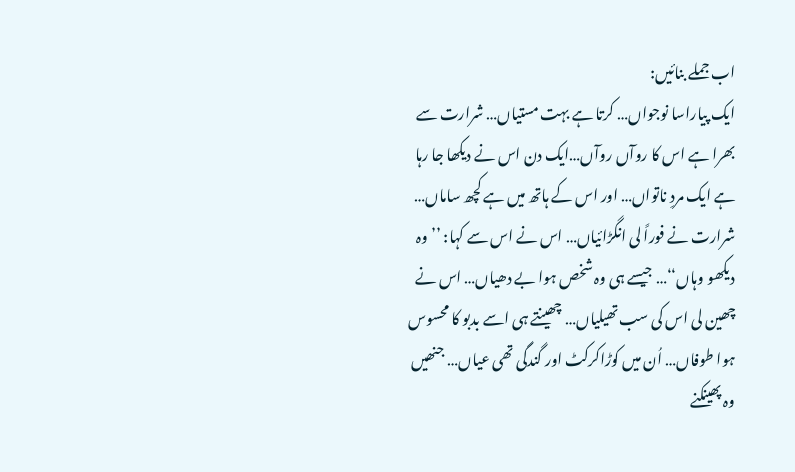اب جملے بنائیں:
ایک پیاراسا نوجواں… کرتا ہے بہت مستیاں… شرارت سے بھرا ہے اس کا روآں روآں…ایک دن اس نے دیکھا جا رہا ہے ایک مردِ ناتواں… اور اس کے ہاتھ میں ہے کچھ ساماں… شرارت نے فوراً لی انگڑائیاں… اس نے اس سے کہا: ’’وہ دیکھو وہاں‘‘… جیسے ہی وہ شخص ہوا بے دھیاں… اس نے چھین لی اس کی سب تھیلیاں… چھینتے ہی اسے بدبو کا محسوس ہوا طوفاں… اُن میں کوڑاکرکٹ اور گندگی تھی عیاں… جنھیں وہ پھینکنے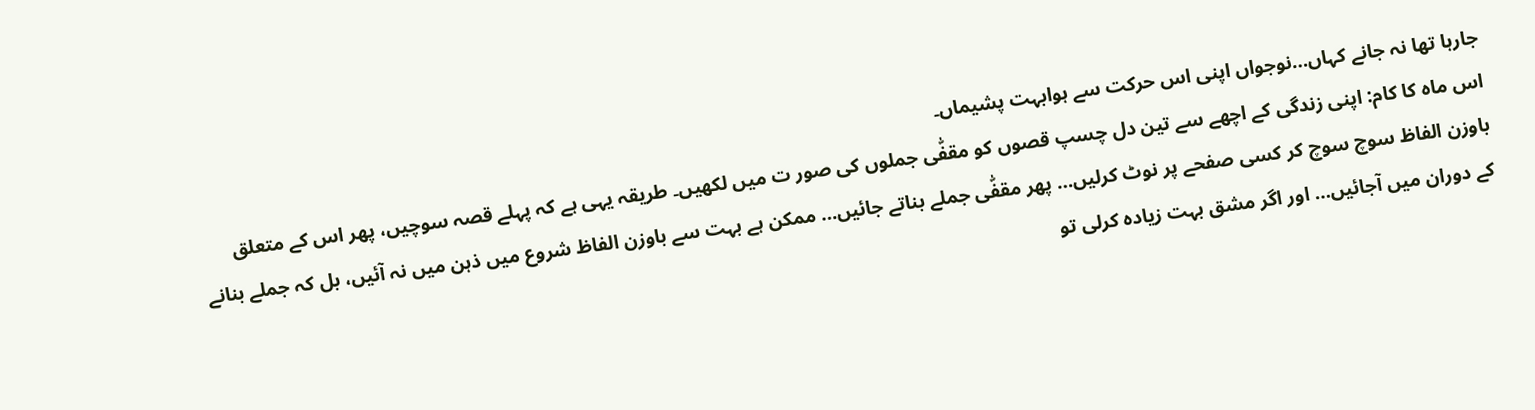جارہا تھا نہ جانے کہاں…نوجواں اپنی اس حرکت سے ہوابہت پشیماں۔
اس ماہ کا کام: اپنی زندگی کے اچھے سے تین دل چسپ قصوں کو مقفّٰی جملوں کی صور ت میں لکھیں۔ طریقہ یہی ہے کہ پہلے قصہ سوچیں، پھر اس کے متعلق باوزن الفاظ سوچ سوچ کر کسی صفحے پر نوٹ کرلیں… پھر مقفّٰی جملے بناتے جائیں… ممکن ہے بہت سے باوزن الفاظ شروع میں ذہن میں نہ آئیں، بل کہ جملے بنانے کے دوران میں آجائیں… اور اگر مشق بہت زیادہ کرلی تو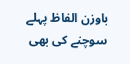باوزن الفاظ پہلے سوچنے کی بھی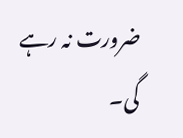ضرورت نہ رہے گی۔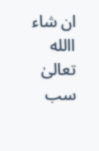ان شاء االله تعالیٰ سب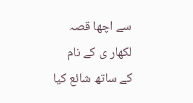سے اچھا قصہ لکھار ی کے نام کے ساتھ شائع کیا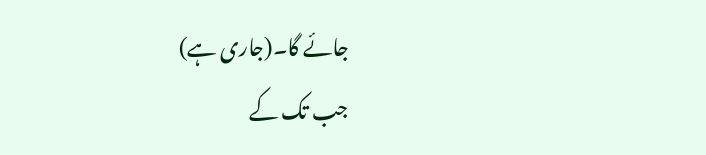جائے گا۔(جاری ہے)
جب تک کے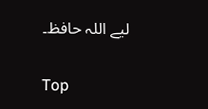لیے اللہ حافظ۔

Top